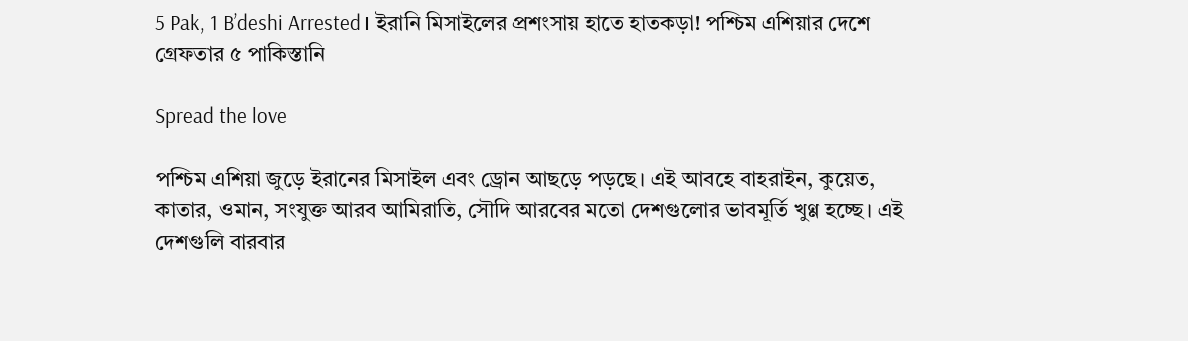5 Pak, 1 B’deshi Arrested। ইরানি মিসাইলের প্রশংসায় হাতে হাতকড়া! পশ্চিম এশিয়ার দেশে গ্রেফতার ৫ পাকিস্তানি

Spread the love

পশ্চিম এশিয়া জুড়ে ইরানের মিসাইল এবং ড্রোন আছড়ে পড়ছে। এই আবহে বাহরাইন, কুয়েত, কাতার, ওমান, সংযুক্ত আরব আমিরাতি, সৌদি আরবের মতো দেশগুলোর ভাবমূর্তি খুণ্ণ হচ্ছে। এই দেশগুলি বারবার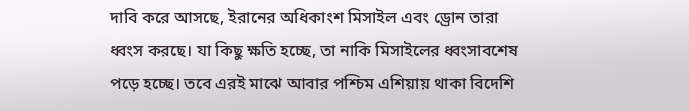দাবি করে আসছে, ইরানের অধিকাংশ মিসাইল এবং ড্রোন তারা ধ্বংস করছে। যা কিছু ক্ষতি হচ্ছে, তা নাকি মিসাইলের ধ্বংসাবশেষ পড়ে হচ্ছে। তবে এরই মাঝে আবার পশ্চিম এশিয়ায় থাকা বিদেশি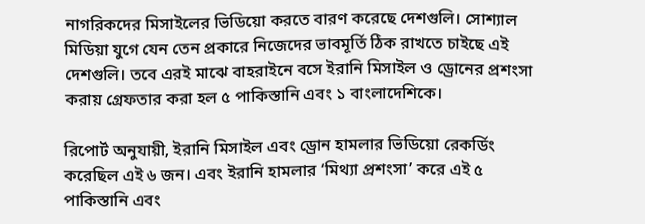নাগরিকদের মিসাইলের ভিডিয়ো করতে বারণ করেছে দেশগুলি। সোশ্যাল মিডিয়া যুগে যেন তেন প্রকারে নিজেদের ভাবমূর্তি ঠিক রাখতে চাইছে এই দেশগুলি। তবে এরই মাঝে বাহরাইনে বসে ইরানি মিসাইল ও ড্রোনের প্রশংসা করায় গ্রেফতার করা হল ৫ পাকিস্তানি এবং ১ বাংলাদেশিকে।

রিপোর্ট অনুযায়ী, ইরানি মিসাইল এবং ড্রোন হামলার ভিডিয়ো রেকর্ডিং করেছিল এই ৬ জন। এবং ইরানি হামলার ‘মিথ্যা প্রশংসা’ করে এই ৫ পাকিস্তানি এবং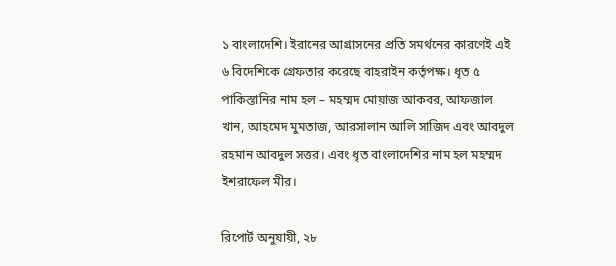১ বাংলাদেশি। ইরানের আগ্রাসনের প্রতি সমর্থনের কারণেই এই ৬ বিদেশিকে গ্রেফতার করেছে বাহরাইন কর্তৃপক্ষ। ধৃত ৫ পাকিস্তানির নাম হল – মহম্মদ মোয়াজ আকবর, আফজাল খান, আহমেদ মুমতাজ, আরসালান আলি সাজিদ এবং আবদুল রহমান আবদুল সত্তর। এবং ধৃত বাংলাদেশির নাম হল মহম্মদ ইশরাফেল মীর।

রিপোর্ট অনুযায়ী, ২৮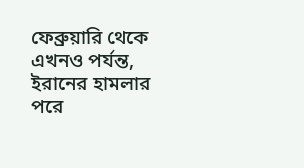ফেব্রুয়ারি থেকে এখনও পর্যন্ত, ইরানের হামলার পরে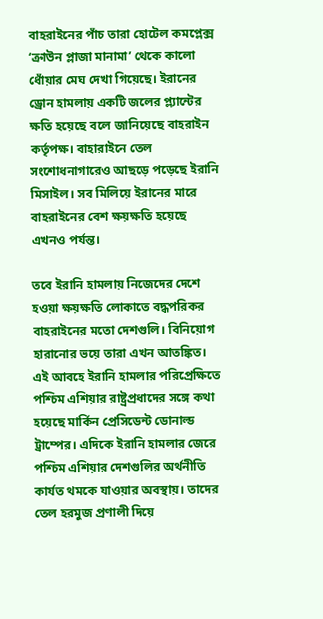বাহরাইনের পাঁচ তারা হোটেল কমপ্লেক্স ‘ক্রাউন প্লাজা মানামা’ থেকে কালো ধোঁয়ার মেঘ দেখা গিয়েছে। ইরানের ড্রোন হামলায় একটি জলের প্ল্যান্টের ক্ষতি হয়েছে বলে জানিয়েছে বাহরাইন কর্তৃপক্ষ। বাহারাইনে তেল সংশোধনাগারেও আছড়ে পড়েছে ইরানি মিসাইল। সব মিলিয়ে ইরানের মারে বাহরাইনের বেশ ক্ষয়ক্ষতি হয়েছে এখনও পর্যন্ত।

তবে ইরানি হামলায় নিজেদের দেশে হওয়া ক্ষয়ক্ষতি লোকাতে বদ্ধপরিকর বাহরাইনের মতো দেশগুলি। বিনিয়োগ হারানোর ভয়ে তারা এখন আতঙ্কিত। এই আবহে ইরানি হামলার পরিপ্রেক্ষিতে পশ্চিম এশিয়ার রাষ্ট্রপ্রধাদের সঙ্গে কথা হয়েছে মার্কিন প্রেসিডেন্ট ডোনাল্ড ট্রাম্পের। এদিকে ইরানি হামলার জেরে পশ্চিম এশিয়ার দেশগুলির অর্থনীতি কার্যত থমকে যাওয়ার অবস্থায়। তাদের তেল হরমুজ প্রণালী দিয়ে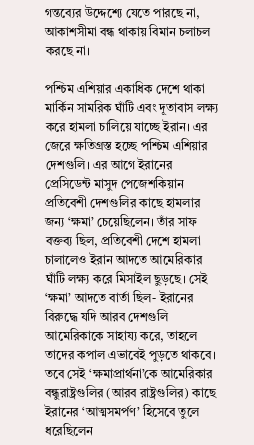গন্তব্যের উদ্দেশ্যে যেতে পারছে না, আকাশসীমা বন্ধ থাকায় বিমান চলাচল করছে না।

পশ্চিম এশিয়ার একাধিক দেশে থাকা মার্কিন সামরিক ঘাঁটি এবং দূতাবাস লক্ষ্য করে হামলা চালিয়ে যাচ্ছে ইরান। এর জেরে ক্ষতিগ্রস্ত হচ্ছে পশ্চিম এশিয়ার দেশগুলি। এর আগে ইরানের প্রেসিডেন্ট মাসুদ পেজেশকিয়ান প্রতিবেশী দেশগুলির কাছে হামলার জন্য ‘ক্ষমা’ চেয়েছিলেন। তাঁর সাফ বক্তব্য ছিল, প্রতিবেশী দেশে হামলা চালালেও ইরান আদতে আমেরিকার ঘাঁটি লক্ষ্য করে মিসাইল ছুড়ছে। সেই ‘ক্ষমা’ আদতে বার্তা ছিল- ইরানের বিরুদ্ধে যদি আরব দেশগুলি আমেরিকাকে সাহায্য করে, তাহলে তাদের কপাল এভাবেই পুড়তে থাকবে। তবে সেই ‘ক্ষমাপ্রার্থনা’কে আমেরিকার বন্ধুরাষ্ট্রগুলির (আরব রাষ্ট্রগুলির) কাছে ইরানের ‘আত্মসমর্পণ’ হিসেবে তুলে ধরেছিলেন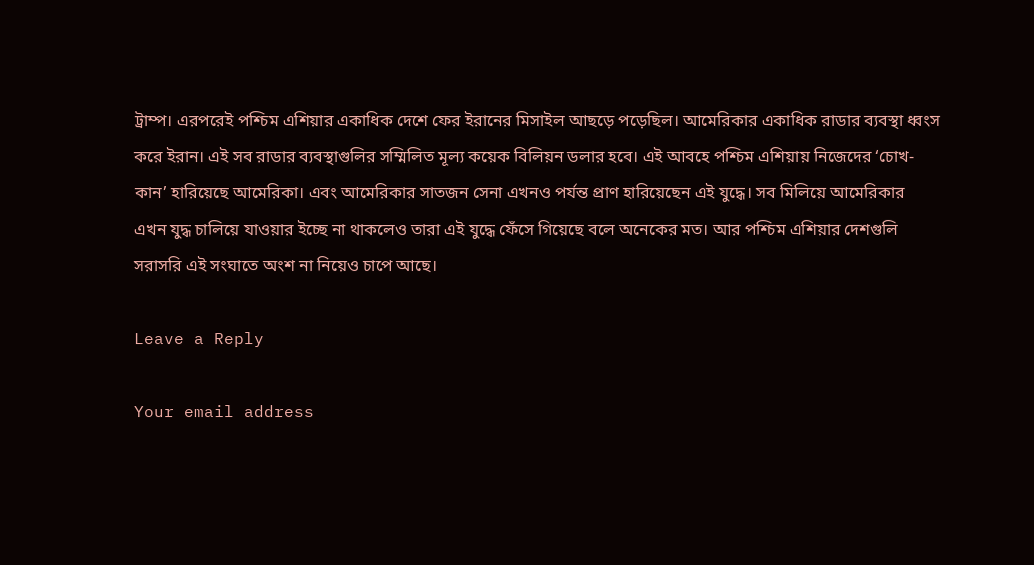ট্রাম্প। এরপরেই পশ্চিম এশিয়ার একাধিক দেশে ফের ইরানের মিসাইল আছড়ে পড়েছিল। আমেরিকার একাধিক রাডার ব্যবস্থা ধ্বংস করে ইরান। এই সব রাডার ব্যবস্থাগুলির সম্মিলিত মূল্য কয়েক বিলিয়ন ডলার হবে। এই আবহে পশ্চিম এশিয়ায় নিজেদের ‘চোখ-কান’ হারিয়েছে আমেরিকা। এবং আমেরিকার সাতজন সেনা এখনও পর্যন্ত প্রাণ হারিয়েছেন এই যুদ্ধে। সব মিলিয়ে আমেরিকার এখন যুদ্ধ চালিয়ে যাওয়ার ইচ্ছে না থাকলেও তারা এই যুদ্ধে ফেঁসে গিয়েছে বলে অনেকের মত। আর পশ্চিম এশিয়ার দেশগুলি সরাসরি এই সংঘাতে অংশ না নিয়েও চাপে আছে।

Leave a Reply

Your email address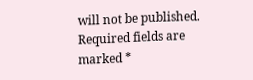will not be published. Required fields are marked *